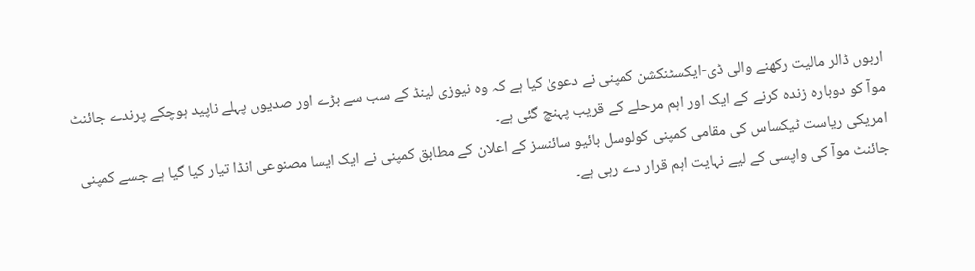اربوں ڈالر مالیت رکھنے والی ڈی-ایکسٹنکشن کمپنی نے دعویٰ کیا ہے کہ وہ نیوزی لینڈ کے سب سے بڑے اور صدیوں پہلے ناپید ہوچکے پرندے جائنٹ موآ کو دوبارہ زندہ کرنے کے ایک اور اہم مرحلے کے قریب پہنچ گئی ہے۔
امریکی ریاست ٹیکساس کی مقامی کمپنی کولوسل بائیو سائنسز کے اعلان کے مطابق کمپنی نے ایک ایسا مصنوعی انڈا تیار کیا گیا ہے جسے کمپنی جائنٹ موآ کی واپسی کے لیے نہایت اہم قرار دے رہی ہے۔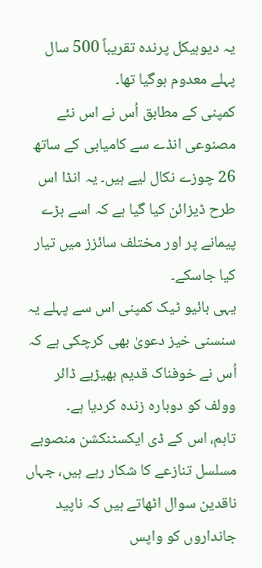یہ دیوہیکل پرندہ تقریباً 500 سال پہلے معدوم ہوگیا تھا۔
کمپنی کے مطابق اُس نے اس نئے مصنوعی انڈے سے کامیابی کے ساتھ 26 چوزے نکال لیے ہیں۔ یہ انڈا اس طرح ڈیزائن کیا گیا ہے کہ اسے بڑے پیمانے پر اور مختلف سائزز میں تیار کیا جاسکے۔
یہی بائیو ٹیک کمپنی اس سے پہلے یہ سنسنی خیز دعویٰ بھی کرچکی ہے کہ اُس نے خوفناک قدیم بھیڑیے ڈائر وولف کو دوبارہ زندہ کردیا ہے۔
تاہم، اس کے ڈی ایکسٹنکشن منصوبے مسلسل تنازعے کا شکار رہے ہیں، جہاں ناقدین سوال اٹھاتے ہیں کہ ناپید جانداروں کو واپس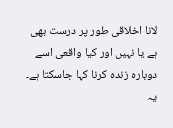لانا اخلاقی طور پر درست بھی ہے یا نہیں اور کیا واقعی اسے دوبارہ زندہ کرنا کہا جاسکتا ہے۔
یہ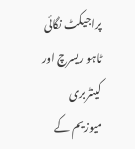پراجیکٹ نگائی ٹاہو ریسرچ اور کینٹربری میوزیم کے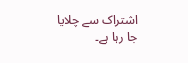اشتراک سے چلایا جا رہا ہے۔